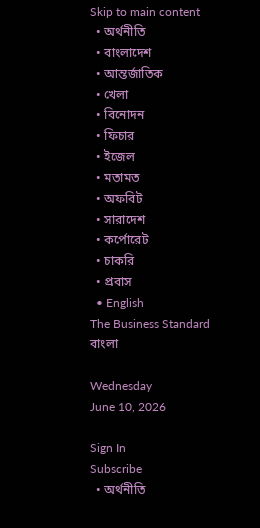Skip to main content
  • অর্থনীতি
  • বাংলাদেশ
  • আন্তর্জাতিক
  • খেলা
  • বিনোদন
  • ফিচার
  • ইজেল
  • মতামত
  • অফবিট
  • সারাদেশ
  • কর্পোরেট
  • চাকরি
  • প্রবাস
  • English
The Business Standard বাংলা

Wednesday
June 10, 2026

Sign In
Subscribe
  • অর্থনীতি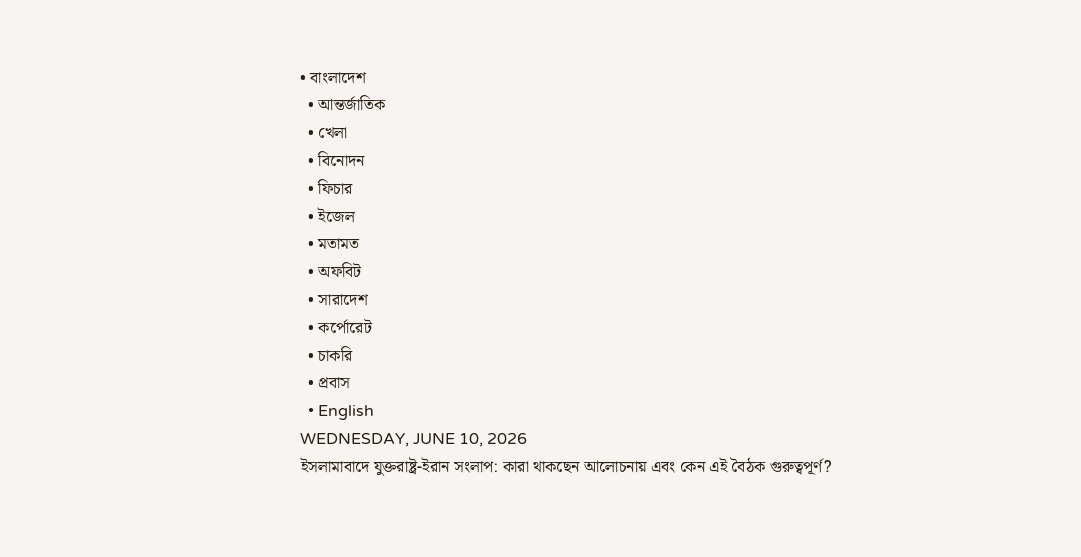• বাংলাদেশ
  • আন্তর্জাতিক
  • খেলা
  • বিনোদন
  • ফিচার
  • ইজেল
  • মতামত
  • অফবিট
  • সারাদেশ
  • কর্পোরেট
  • চাকরি
  • প্রবাস
  • English
WEDNESDAY, JUNE 10, 2026
ইসলামাবাদে যুক্তরাষ্ট্র-ইরান সংলাপ: কারা থাকছেন আলোচনায় এবং কেন এই বৈঠক গুরুত্বপূর্ণ?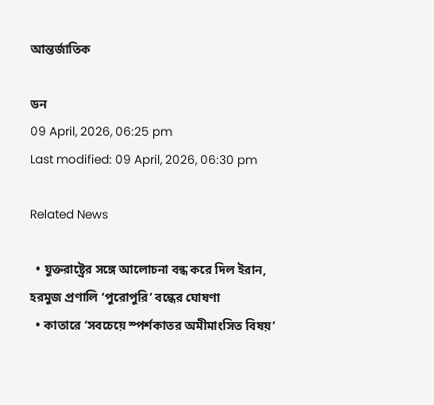আন্তর্জাতিক

ডন
09 April, 2026, 06:25 pm
Last modified: 09 April, 2026, 06:30 pm

Related News

  • যুক্তরাষ্ট্রের সঙ্গে আলোচনা বন্ধ করে দিল ইরান, হরমুজ প্রণালি ‘পুরোপুরি’ বন্ধের ঘোষণা
  • কাতারে ‘সবচেয়ে স্পর্শকাতর অমীমাংসিত বিষয়’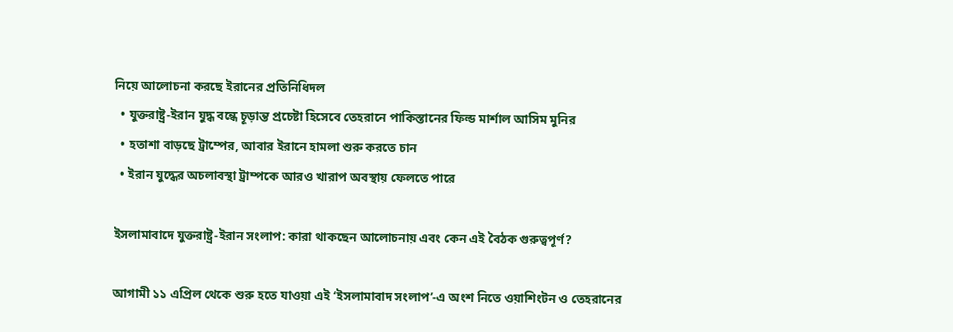নিয়ে আলোচনা করছে ইরানের প্রতিনিধিদল
  • যুক্তরাষ্ট্র-ইরান যুদ্ধ বন্ধে চূড়ান্ত প্রচেষ্টা হিসেবে তেহরানে পাকিস্তানের ফিল্ড মার্শাল আসিম মুনির
  • হতাশা বাড়ছে ট্রাম্পের, আবার ইরানে হামলা শুরু করতে চান
  • ইরান যুদ্ধের অচলাবস্থা ট্রাম্পকে আরও খারাপ অবস্থায় ফেলতে পারে

ইসলামাবাদে যুক্তরাষ্ট্র-ইরান সংলাপ: কারা থাকছেন আলোচনায় এবং কেন এই বৈঠক গুরুত্বপূর্ণ?

আগামী ১১ এপ্রিল থেকে শুরু হতে যাওয়া এই ‘ইসলামাবাদ সংলাপ’-এ অংশ নিতে ওয়াশিংটন ও তেহরানের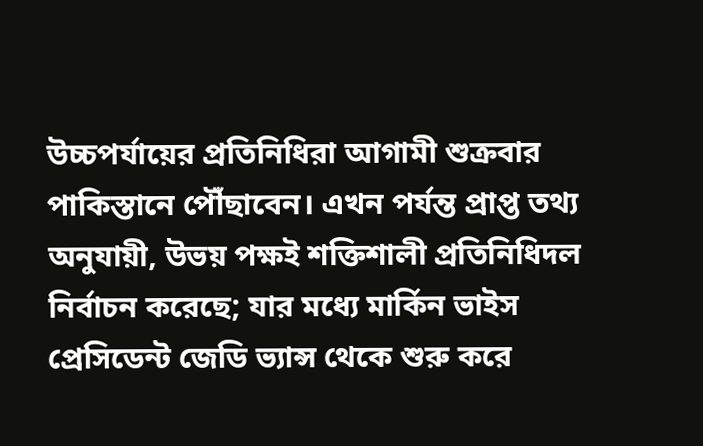উচ্চপর্যায়ের প্রতিনিধিরা আগামী শুক্রবার পাকিস্তানে পৌঁছাবেন। এখন পর্যন্ত প্রাপ্ত তথ্য অনুযায়ী, উভয় পক্ষই শক্তিশালী প্রতিনিধিদল নির্বাচন করেছে; যার মধ্যে মার্কিন ভাইস প্রেসিডেন্ট জেডি ভ্যান্স থেকে শুরু করে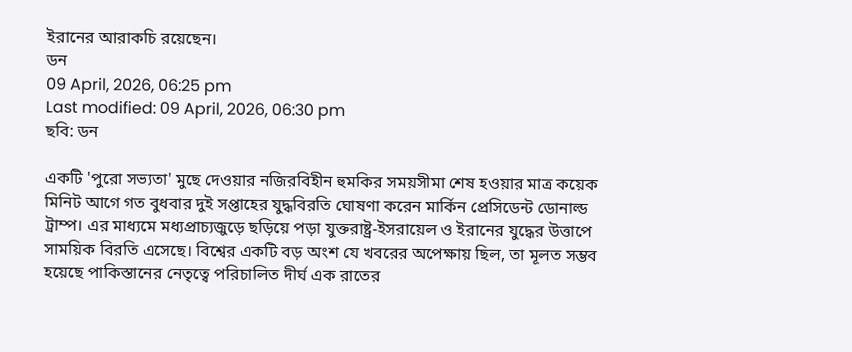ইরানের আরাকচি রয়েছেন।
ডন
09 April, 2026, 06:25 pm
Last modified: 09 April, 2026, 06:30 pm
ছবি: ডন

একটি 'পুরো সভ্যতা' মুছে দেওয়ার নজিরবিহীন হুমকির সময়সীমা শেষ হওয়ার মাত্র কয়েক মিনিট আগে গত বুধবার দুই সপ্তাহের যুদ্ধবিরতি ঘোষণা করেন মার্কিন প্রেসিডেন্ট ডোনাল্ড ট্রাম্প। এর মাধ্যমে মধ্যপ্রাচ্যজুড়ে ছড়িয়ে পড়া যুক্তরাষ্ট্র-ইসরায়েল ও ইরানের যুদ্ধের উত্তাপে সাময়িক বিরতি এসেছে। বিশ্বের একটি বড় অংশ যে খবরের অপেক্ষায় ছিল, তা মূলত সম্ভব হয়েছে পাকিস্তানের নেতৃত্বে পরিচালিত দীর্ঘ এক রাতের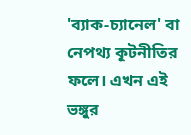'ব্যাক-চ্যানেল' বা নেপথ্য কূটনীতির ফলে। এখন এই ভঙ্গুর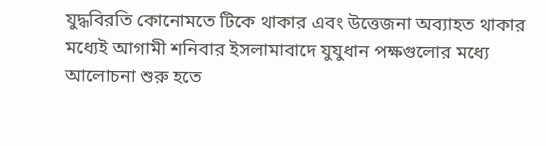যুদ্ধবিরতি কোনোমতে টিকে থাকার এবং উত্তেজনা অব্যাহত থাকার মধ্যেই আগামী শনিবার ইসলামাবাদে যুযুধান পক্ষগুলোর মধ্যে আলোচনা শুরু হতে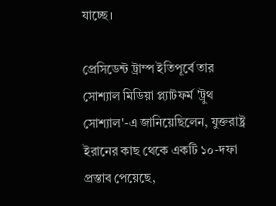যাচ্ছে।

প্রেসিডেন্ট ট্রাম্প ইতিপূর্বে তার সোশ্যাল মিডিয়া প্ল্যাটফর্ম 'ট্রুথ সোশ্যাল'-এ জানিয়েছিলেন, যুক্তরাষ্ট্র ইরানের কাছ থেকে একটি ১০-দফা প্রস্তাব পেয়েছে,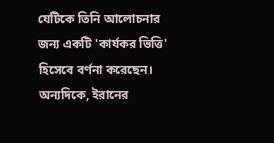যেটিকে তিনি আলোচনার জন্য একটি 'কার্যকর ভিত্তি' হিসেবে বর্ণনা করেছেন। অন্যদিকে, ইরানের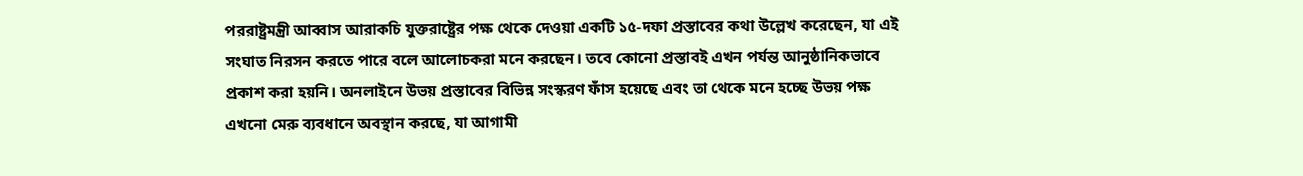পররাষ্ট্রমন্ত্রী আব্বাস আরাকচি যুক্তরাষ্ট্রের পক্ষ থেকে দেওয়া একটি ১৫-দফা প্রস্তাবের কথা উল্লেখ করেছেন, যা এই সংঘাত নিরসন করতে পারে বলে আলোচকরা মনে করছেন। তবে কোনো প্রস্তাবই এখন পর্যন্ত আনুষ্ঠানিকভাবে প্রকাশ করা হয়নি। অনলাইনে উভয় প্রস্তাবের বিভিন্ন সংস্করণ ফাঁস হয়েছে এবং তা থেকে মনে হচ্ছে উভয় পক্ষ এখনো মেরু ব্যবধানে অবস্থান করছে, যা আগামী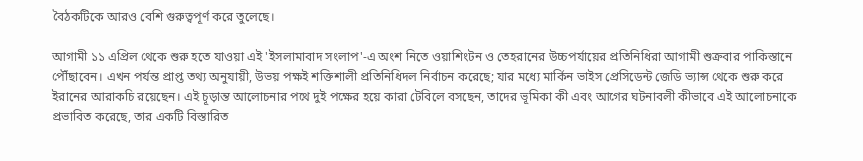বৈঠকটিকে আরও বেশি গুরুত্বপূর্ণ করে তুলেছে।

আগামী ১১ এপ্রিল থেকে শুরু হতে যাওয়া এই 'ইসলামাবাদ সংলাপ'-এ অংশ নিতে ওয়াশিংটন ও তেহরানের উচ্চপর্যায়ের প্রতিনিধিরা আগামী শুক্রবার পাকিস্তানে পৌঁছাবেন। এখন পর্যন্ত প্রাপ্ত তথ্য অনুযায়ী, উভয় পক্ষই শক্তিশালী প্রতিনিধিদল নির্বাচন করেছে; যার মধ্যে মার্কিন ভাইস প্রেসিডেন্ট জেডি ভ্যান্স থেকে শুরু করে ইরানের আরাকচি রয়েছেন। এই চূড়ান্ত আলোচনার পথে দুই পক্ষের হয়ে কারা টেবিলে বসছেন, তাদের ভূমিকা কী এবং আগের ঘটনাবলী কীভাবে এই আলোচনাকে প্রভাবিত করেছে, তার একটি বিস্তারিত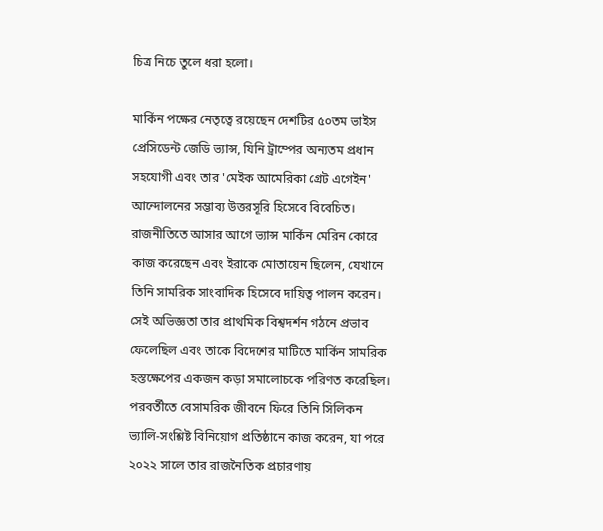চিত্র নিচে তুলে ধরা হলো।

মার্কিন পক্ষের নেতৃত্বে রয়েছেন দেশটির ৫০তম ভাইস প্রেসিডেন্ট জেডি ভ্যান্স, যিনি ট্রাম্পের অন্যতম প্রধান সহযোগী এবং তার 'মেইক আমেরিকা গ্রেট এগেইন' আন্দোলনের সম্ভাব্য উত্তরসূরি হিসেবে বিবেচিত। রাজনীতিতে আসার আগে ভ্যান্স মার্কিন মেরিন কোরে কাজ করেছেন এবং ইরাকে মোতায়েন ছিলেন, যেখানে তিনি সামরিক সাংবাদিক হিসেবে দায়িত্ব পালন করেন। সেই অভিজ্ঞতা তার প্রাথমিক বিশ্বদর্শন গঠনে প্রভাব ফেলেছিল এবং তাকে বিদেশের মাটিতে মার্কিন সামরিক হস্তক্ষেপের একজন কড়া সমালোচকে পরিণত করেছিল। পরবর্তীতে বেসামরিক জীবনে ফিরে তিনি সিলিকন ভ্যালি-সংশ্লিষ্ট বিনিয়োগ প্রতিষ্ঠানে কাজ করেন, যা পরে ২০২২ সালে তার রাজনৈতিক প্রচারণায়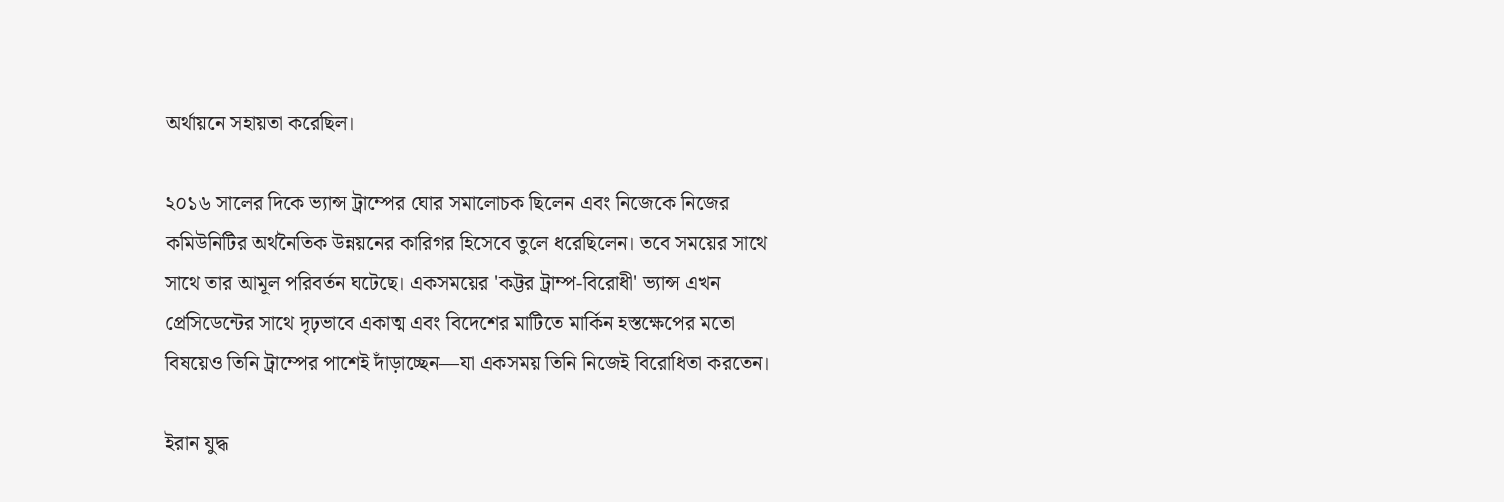অর্থায়নে সহায়তা করেছিল।

২০১৬ সালের দিকে ভ্যান্স ট্রাম্পের ঘোর সমালোচক ছিলেন এবং নিজেকে নিজের কমিউনিটির অর্থনৈতিক উন্নয়নের কারিগর হিসেবে তুলে ধরেছিলেন। তবে সময়ের সাথে সাথে তার আমূল পরিবর্তন ঘটেছে। একসময়ের 'কট্টর ট্রাম্প-বিরোধী' ভ্যান্স এখন প্রেসিডেন্টের সাথে দৃঢ়ভাবে একাত্ম এবং বিদেশের মাটিতে মার্কিন হস্তক্ষেপের মতো বিষয়েও তিনি ট্রাম্পের পাশেই দাঁড়াচ্ছেন—যা একসময় তিনি নিজেই বিরোধিতা করতেন।

ইরান যুদ্ধ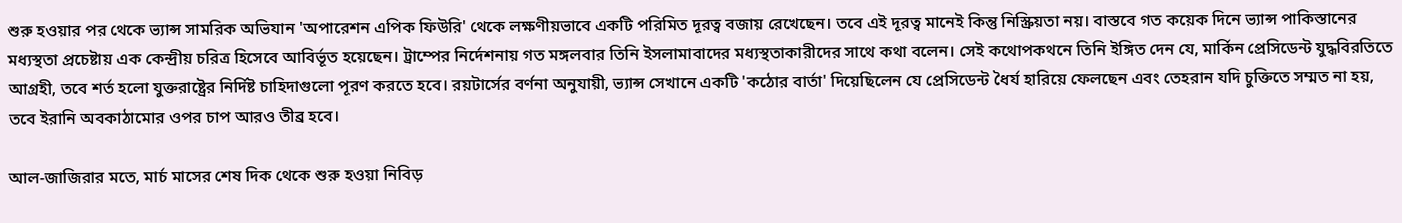শুরু হওয়ার পর থেকে ভ্যান্স সামরিক অভিযান 'অপারেশন এপিক ফিউরি' থেকে লক্ষণীয়ভাবে একটি পরিমিত দূরত্ব বজায় রেখেছেন। তবে এই দূরত্ব মানেই কিন্তু নিস্ক্রিয়তা নয়। বাস্তবে গত কয়েক দিনে ভ্যান্স পাকিস্তানের মধ্যস্থতা প্রচেষ্টায় এক কেন্দ্রীয় চরিত্র হিসেবে আবির্ভূত হয়েছেন। ট্রাম্পের নির্দেশনায় গত মঙ্গলবার তিনি ইসলামাবাদের মধ্যস্থতাকারীদের সাথে কথা বলেন। সেই কথোপকথনে তিনি ইঙ্গিত দেন যে, মার্কিন প্রেসিডেন্ট যুদ্ধবিরতিতে আগ্রহী, তবে শর্ত হলো যুক্তরাষ্ট্রের নির্দিষ্ট চাহিদাগুলো পূরণ করতে হবে। রয়টার্সের বর্ণনা অনুযায়ী, ভ্যান্স সেখানে একটি 'কঠোর বার্তা' দিয়েছিলেন যে প্রেসিডেন্ট ধৈর্য হারিয়ে ফেলছেন এবং তেহরান যদি চুক্তিতে সম্মত না হয়, তবে ইরানি অবকাঠামোর ওপর চাপ আরও তীব্র হবে।

আল-জাজিরার মতে, মার্চ মাসের শেষ দিক থেকে শুরু হওয়া নিবিড়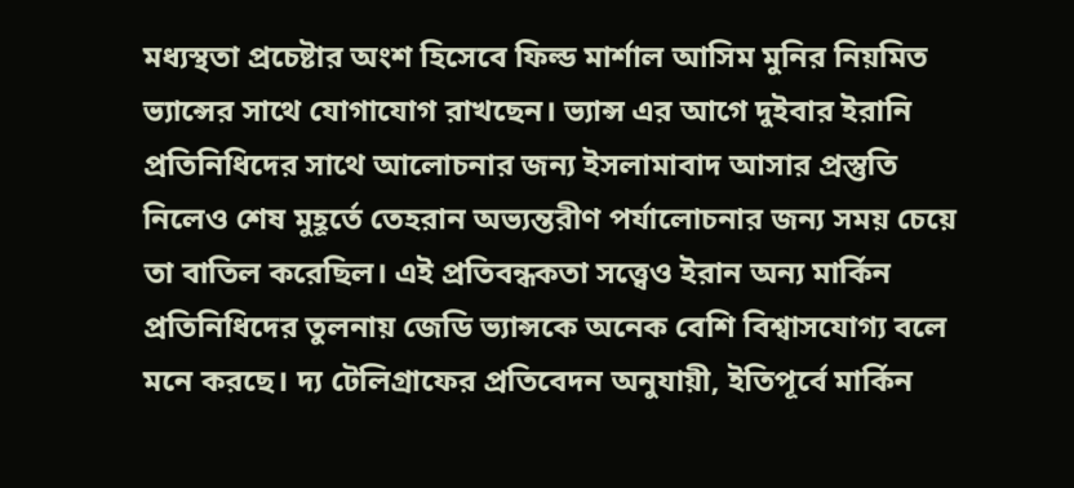মধ্যস্থতা প্রচেষ্টার অংশ হিসেবে ফিল্ড মার্শাল আসিম মুনির নিয়মিত ভ্যান্সের সাথে যোগাযোগ রাখছেন। ভ্যান্স এর আগে দুইবার ইরানি প্রতিনিধিদের সাথে আলোচনার জন্য ইসলামাবাদ আসার প্রস্তুতি নিলেও শেষ মুহূর্তে তেহরান অভ্যন্তরীণ পর্যালোচনার জন্য সময় চেয়ে তা বাতিল করেছিল। এই প্রতিবন্ধকতা সত্ত্বেও ইরান অন্য মার্কিন প্রতিনিধিদের তুলনায় জেডি ভ্যান্সকে অনেক বেশি বিশ্বাসযোগ্য বলে মনে করছে। দ্য টেলিগ্রাফের প্রতিবেদন অনুযায়ী, ইতিপূর্বে মার্কিন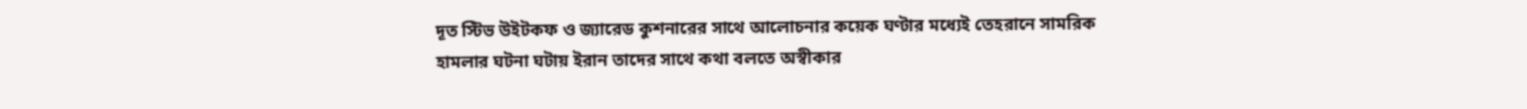দূত স্টিভ উইটকফ ও জ্যারেড কুশনারের সাথে আলোচনার কয়েক ঘণ্টার মধ্যেই তেহরানে সামরিক হামলার ঘটনা ঘটায় ইরান তাদের সাথে কথা বলতে অস্বীকার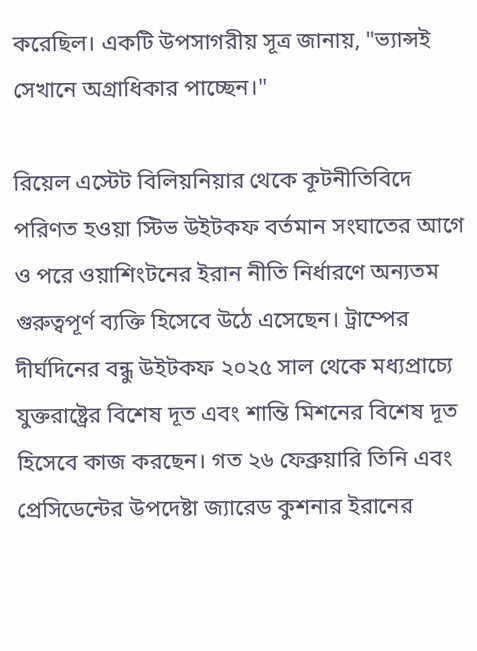করেছিল। একটি উপসাগরীয় সূত্র জানায়, "ভ্যান্সই সেখানে অগ্রাধিকার পাচ্ছেন।"

রিয়েল এস্টেট বিলিয়নিয়ার থেকে কূটনীতিবিদে পরিণত হওয়া স্টিভ উইটকফ বর্তমান সংঘাতের আগে ও পরে ওয়াশিংটনের ইরান নীতি নির্ধারণে অন্যতম গুরুত্বপূর্ণ ব্যক্তি হিসেবে উঠে এসেছেন। ট্রাম্পের দীর্ঘদিনের বন্ধু উইটকফ ২০২৫ সাল থেকে মধ্যপ্রাচ্যে যুক্তরাষ্ট্রের বিশেষ দূত এবং শান্তি মিশনের বিশেষ দূত হিসেবে কাজ করছেন। গত ২৬ ফেব্রুয়ারি তিনি এবং প্রেসিডেন্টের উপদেষ্টা জ্যারেড কুশনার ইরানের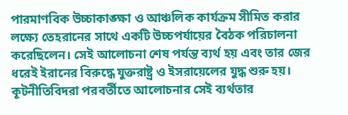পারমাণবিক উচ্চাকাঙ্ক্ষা ও আঞ্চলিক কার্যক্রম সীমিত করার লক্ষ্যে তেহরানের সাথে একটি উচ্চপর্যায়ের বৈঠক পরিচালনা করেছিলেন। সেই আলোচনা শেষ পর্যন্ত ব্যর্থ হয় এবং তার জের ধরেই ইরানের বিরুদ্ধে যুক্তরাষ্ট্র ও ইসরায়েলের যুদ্ধ শুরু হয়। কূটনীতিবিদরা পরবর্তীতে আলোচনার সেই ব্যর্থতার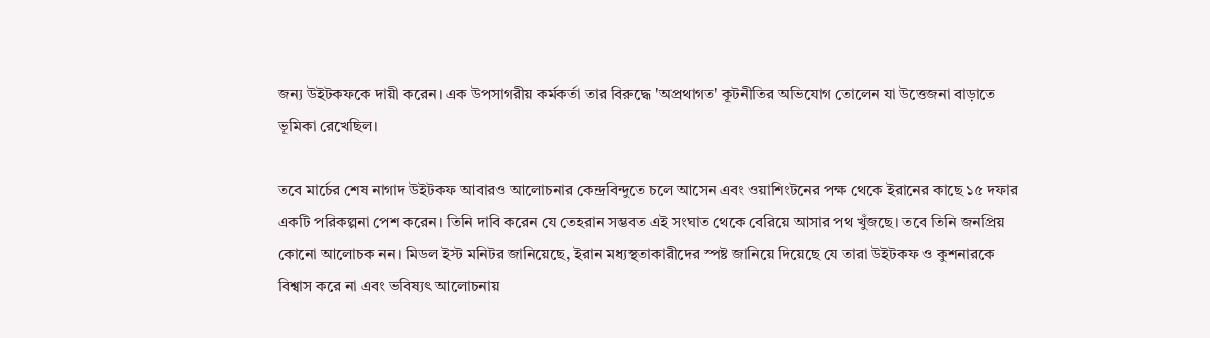জন্য উইটকফকে দায়ী করেন। এক উপসাগরীয় কর্মকর্তা তার বিরুদ্ধে 'অপ্রথাগত' কূটনীতির অভিযোগ তোলেন যা উত্তেজনা বাড়াতে ভূমিকা রেখেছিল।

তবে মার্চের শেষ নাগাদ উইটকফ আবারও আলোচনার কেন্দ্রবিন্দুতে চলে আসেন এবং ওয়াশিংটনের পক্ষ থেকে ইরানের কাছে ১৫ দফার একটি পরিকল্পনা পেশ করেন। তিনি দাবি করেন যে তেহরান সম্ভবত এই সংঘাত থেকে বেরিয়ে আসার পথ খুঁজছে। তবে তিনি জনপ্রিয় কোনো আলোচক নন। মিডল ইস্ট মনিটর জানিয়েছে, ইরান মধ্যস্থতাকারীদের স্পষ্ট জানিয়ে দিয়েছে যে তারা উইটকফ ও কুশনারকে বিশ্বাস করে না এবং ভবিষ্যৎ আলোচনায়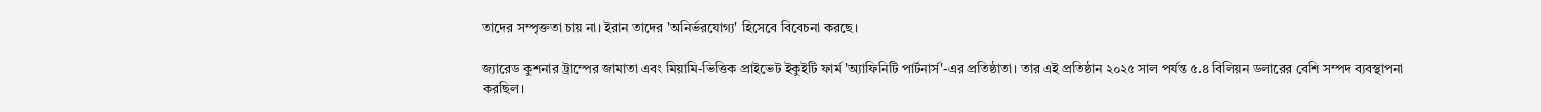তাদের সম্পৃক্ততা চায় না। ইরান তাদের 'অনির্ভরযোগ্য' হিসেবে বিবেচনা করছে।

জ্যারেড কুশনার ট্রাম্পের জামাতা এবং মিয়ামি-ভিত্তিক প্রাইভেট ইকুইটি ফার্ম 'অ্যাফিনিটি পার্টনার্স'-এর প্রতিষ্ঠাতা। তার এই প্রতিষ্ঠান ২০২৫ সাল পর্যন্ত ৫.৪ বিলিয়ন ডলারের বেশি সম্পদ ব্যবস্থাপনা করছিল।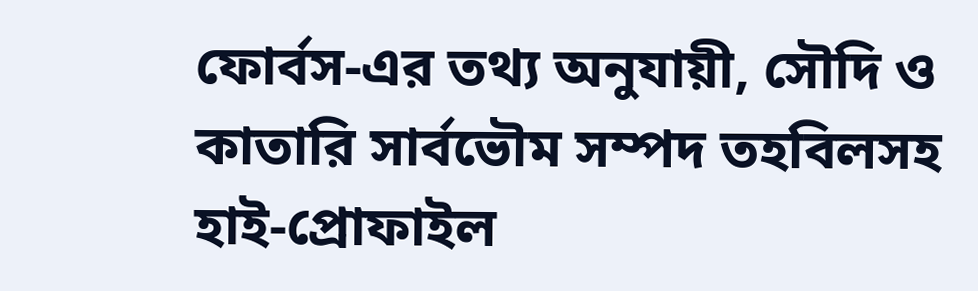ফোর্বস-এর তথ্য অনুযায়ী, সৌদি ও কাতারি সার্বভৌম সম্পদ তহবিলসহ হাই-প্রোফাইল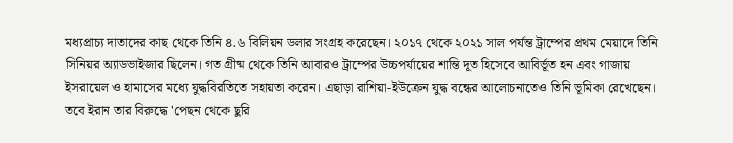মধ্যপ্রাচ্য দাতাদের কাছ থেকে তিনি ৪.৬ বিলিয়ন ডলার সংগ্রহ করেছেন। ২০১৭ থেকে ২০২১ সাল পর্যন্ত ট্রাম্পের প্রথম মেয়াদে তিনি সিনিয়র অ্যাডভাইজার ছিলেন। গত গ্রীষ্ম থেকে তিনি আবারও ট্রাম্পের উচ্চপর্যায়ের শান্তি দূত হিসেবে আবির্ভূত হন এবং গাজায় ইসরায়েল ও হামাসের মধ্যে যুদ্ধবিরতিতে সহায়তা করেন। এছাড়া রাশিয়া-ইউক্রেন যুদ্ধ বন্ধের আলোচনাতেও তিনি ভূমিকা রেখেছেন। তবে ইরান তার বিরুদ্ধে 'পেছন থেকে ছুরি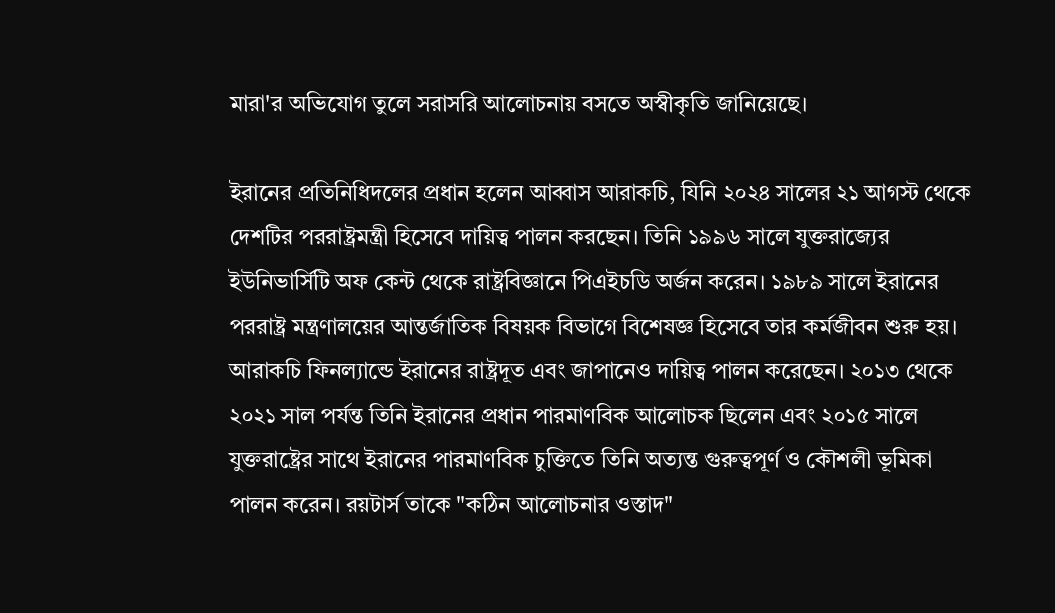মারা'র অভিযোগ তুলে সরাসরি আলোচনায় বসতে অস্বীকৃতি জানিয়েছে।

ইরানের প্রতিনিধিদলের প্রধান হলেন আব্বাস আরাকচি, যিনি ২০২৪ সালের ২১ আগস্ট থেকে দেশটির পররাষ্ট্রমন্ত্রী হিসেবে দায়িত্ব পালন করছেন। তিনি ১৯৯৬ সালে যুক্তরাজ্যের ইউনিভার্সিটি অফ কেন্ট থেকে রাষ্ট্রবিজ্ঞানে পিএইচডি অর্জন করেন। ১৯৮৯ সালে ইরানের পররাষ্ট্র মন্ত্রণালয়ের আন্তর্জাতিক বিষয়ক বিভাগে বিশেষজ্ঞ হিসেবে তার কর্মজীবন শুরু হয়। আরাকচি ফিনল্যান্ডে ইরানের রাষ্ট্রদূত এবং জাপানেও দায়িত্ব পালন করেছেন। ২০১৩ থেকে ২০২১ সাল পর্যন্ত তিনি ইরানের প্রধান পারমাণবিক আলোচক ছিলেন এবং ২০১৫ সালে যুক্তরাষ্ট্রের সাথে ইরানের পারমাণবিক চুক্তিতে তিনি অত্যন্ত গুরুত্বপূর্ণ ও কৌশলী ভূমিকা পালন করেন। রয়টার্স তাকে "কঠিন আলোচনার ওস্তাদ"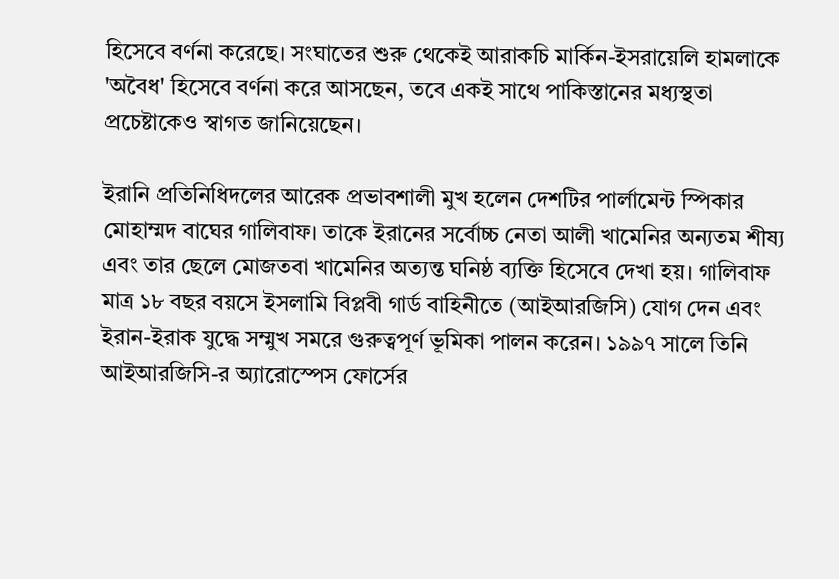হিসেবে বর্ণনা করেছে। সংঘাতের শুরু থেকেই আরাকচি মার্কিন-ইসরায়েলি হামলাকে 'অবৈধ' হিসেবে বর্ণনা করে আসছেন, তবে একই সাথে পাকিস্তানের মধ্যস্থতা প্রচেষ্টাকেও স্বাগত জানিয়েছেন।

ইরানি প্রতিনিধিদলের আরেক প্রভাবশালী মুখ হলেন দেশটির পার্লামেন্ট স্পিকার মোহাম্মদ বাঘের গালিবাফ। তাকে ইরানের সর্বোচ্চ নেতা আলী খামেনির অন্যতম শীষ্য এবং তার ছেলে মোজতবা খামেনির অত্যন্ত ঘনিষ্ঠ ব্যক্তি হিসেবে দেখা হয়। গালিবাফ মাত্র ১৮ বছর বয়সে ইসলামি বিপ্লবী গার্ড বাহিনীতে (আইআরজিসি) যোগ দেন এবং ইরান-ইরাক যুদ্ধে সম্মুখ সমরে গুরুত্বপূর্ণ ভূমিকা পালন করেন। ১৯৯৭ সালে তিনি আইআরজিসি-র অ্যারোস্পেস ফোর্সের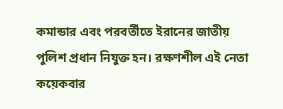কমান্ডার এবং পরবর্তীতে ইরানের জাতীয় পুলিশ প্রধান নিযুক্ত হন। রক্ষণশীল এই নেতা কয়েকবার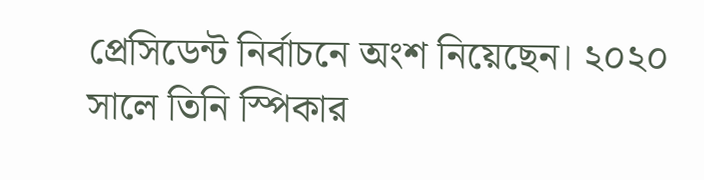প্রেসিডেন্ট নির্বাচনে অংশ নিয়েছেন। ২০২০ সালে তিনি স্পিকার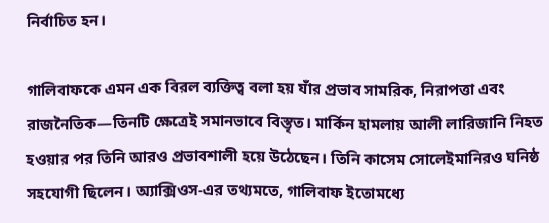নির্বাচিত হন।

গালিবাফকে এমন এক বিরল ব্যক্তিত্ব বলা হয় যাঁর প্রভাব সামরিক, নিরাপত্তা এবং রাজনৈতিক—তিনটি ক্ষেত্রেই সমানভাবে বিস্তৃত। মার্কিন হামলায় আলী লারিজানি নিহত হওয়ার পর তিনি আরও প্রভাবশালী হয়ে উঠেছেন। তিনি কাসেম সোলেইমানিরও ঘনিষ্ঠ সহযোগী ছিলেন। অ্যাক্সিওস-এর তথ্যমতে, গালিবাফ ইতোমধ্যে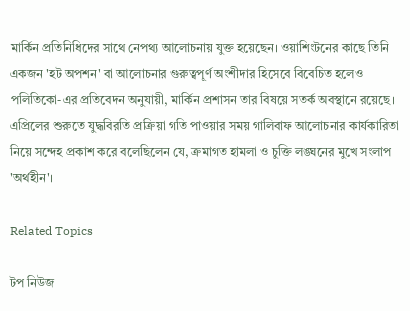মার্কিন প্রতিনিধিদের সাথে নেপথ্য আলোচনায় যুক্ত হয়েছেন। ওয়াশিংটনের কাছে তিনি একজন 'হট অপশন' বা আলোচনার গুরুত্বপূর্ণ অংশীদার হিসেবে বিবেচিত হলেও পলিতিকো-এর প্রতিবেদন অনুযায়ী, মার্কিন প্রশাসন তার বিষয়ে সতর্ক অবস্থানে রয়েছে। এপ্রিলের শুরুতে যুদ্ধবিরতি প্রক্রিয়া গতি পাওয়ার সময় গালিবাফ আলোচনার কার্যকারিতা নিয়ে সন্দেহ প্রকাশ করে বলেছিলেন যে, ক্রমাগত হামলা ও চুক্তি লঙ্ঘনের মুখে সংলাপ 'অর্থহীন'।

Related Topics

টপ নিউজ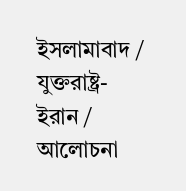ইসলামাবাদ / যুক্তরাষ্ট্র-ইরান / আলোচনা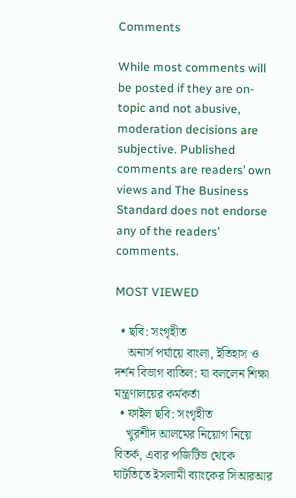Comments

While most comments will be posted if they are on-topic and not abusive, moderation decisions are subjective. Published comments are readers’ own views and The Business Standard does not endorse any of the readers’ comments.

MOST VIEWED

  • ছবি: সংগৃহীত
    অনার্স পর্যায়ে বাংলা, ইতিহাস ও দর্শন বিভাগ বাতিল: যা বললেন শিক্ষা মন্ত্রণালয়ের কর্মকর্তা
  • ফাইল ছবি: সংগৃহীত
    খুরশীদ আলমের নিয়োগ নিয়ে বিতর্ক, এবার পজিটিভ থেকে ঘাটতিতে ইসলামী ব্যাংকের সিআরআর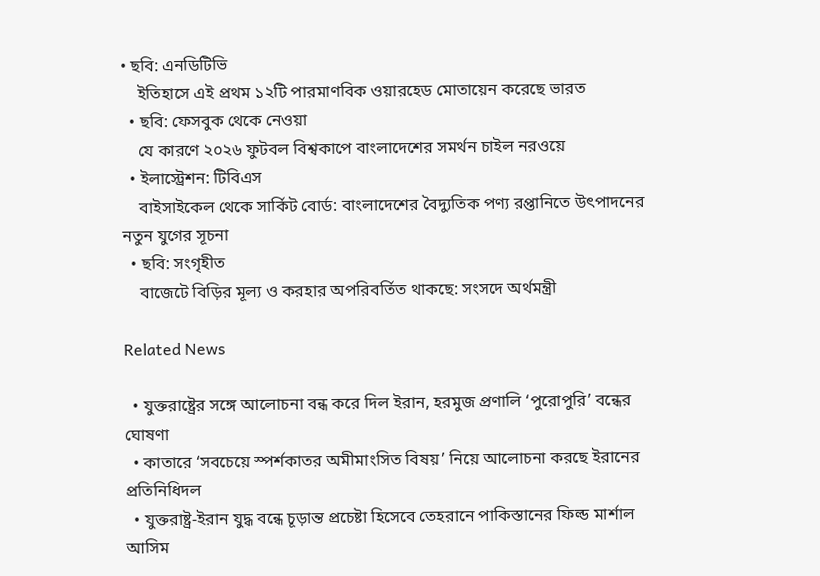• ছবি: এনডিটিভি
    ইতিহাসে এই প্রথম ১২টি পারমাণবিক ওয়ারহেড মোতায়েন করেছে ভারত
  • ছবি: ফেসবুক থেকে নেওয়া
    যে কারণে ২০২৬ ফুটবল বিশ্বকাপে বাংলাদেশের সমর্থন চাইল নরওয়ে
  • ইলাস্ট্রেশন: টিবিএস
    বাইসাইকেল থেকে সার্কিট বোর্ড: বাংলাদেশের বৈদ্যুতিক পণ্য রপ্তানিতে উৎপাদনের নতুন যুগের সূচনা
  • ছবি: সংগৃহীত
    বাজেটে বিড়ির মূল্য ও করহার অপরিবর্তিত থাকছে: সংসদে অর্থমন্ত্রী

Related News

  • যুক্তরাষ্ট্রের সঙ্গে আলোচনা বন্ধ করে দিল ইরান, হরমুজ প্রণালি ‘পুরোপুরি’ বন্ধের ঘোষণা
  • কাতারে ‘সবচেয়ে স্পর্শকাতর অমীমাংসিত বিষয়’ নিয়ে আলোচনা করছে ইরানের প্রতিনিধিদল
  • যুক্তরাষ্ট্র-ইরান যুদ্ধ বন্ধে চূড়ান্ত প্রচেষ্টা হিসেবে তেহরানে পাকিস্তানের ফিল্ড মার্শাল আসিম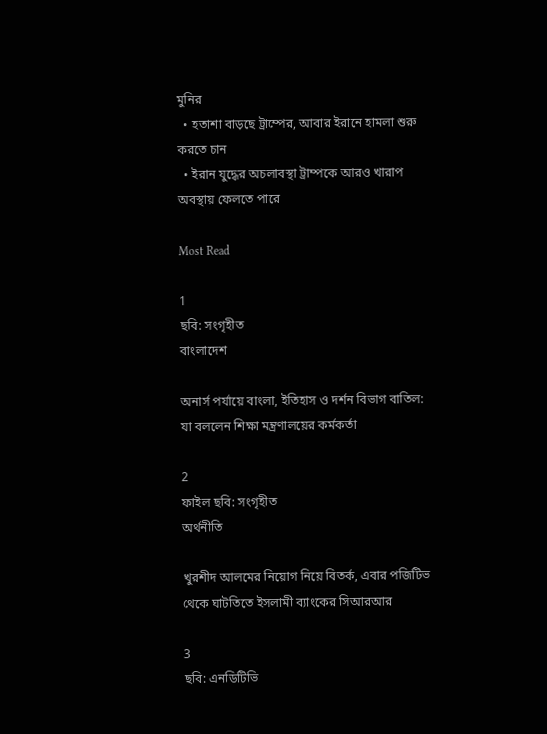মুনির
  • হতাশা বাড়ছে ট্রাম্পের, আবার ইরানে হামলা শুরু করতে চান
  • ইরান যুদ্ধের অচলাবস্থা ট্রাম্পকে আরও খারাপ অবস্থায় ফেলতে পারে

Most Read

1
ছবি: সংগৃহীত
বাংলাদেশ

অনার্স পর্যায়ে বাংলা, ইতিহাস ও দর্শন বিভাগ বাতিল: যা বললেন শিক্ষা মন্ত্রণালয়ের কর্মকর্তা

2
ফাইল ছবি: সংগৃহীত
অর্থনীতি

খুরশীদ আলমের নিয়োগ নিয়ে বিতর্ক, এবার পজিটিভ থেকে ঘাটতিতে ইসলামী ব্যাংকের সিআরআর

3
ছবি: এনডিটিভি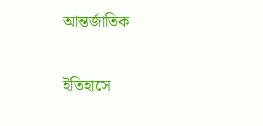আন্তর্জাতিক

ইতিহাসে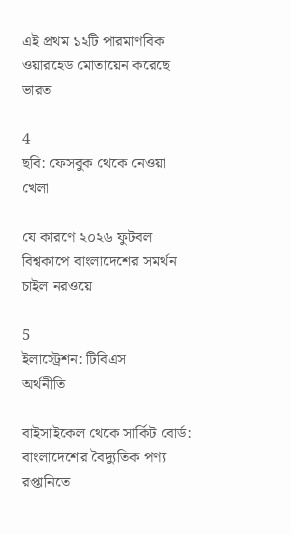এই প্রথম ১২টি পারমাণবিক ওয়ারহেড মোতায়েন করেছে ভারত

4
ছবি: ফেসবুক থেকে নেওয়া
খেলা

যে কারণে ২০২৬ ফুটবল বিশ্বকাপে বাংলাদেশের সমর্থন চাইল নরওয়ে

5
ইলাস্ট্রেশন: টিবিএস
অর্থনীতি

বাইসাইকেল থেকে সার্কিট বোর্ড: বাংলাদেশের বৈদ্যুতিক পণ্য রপ্তানিতে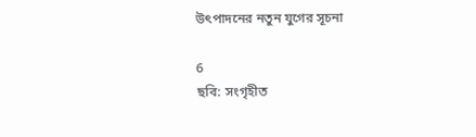উৎপাদনের নতুন যুগের সূচনা

6
ছবি: সংগৃহীত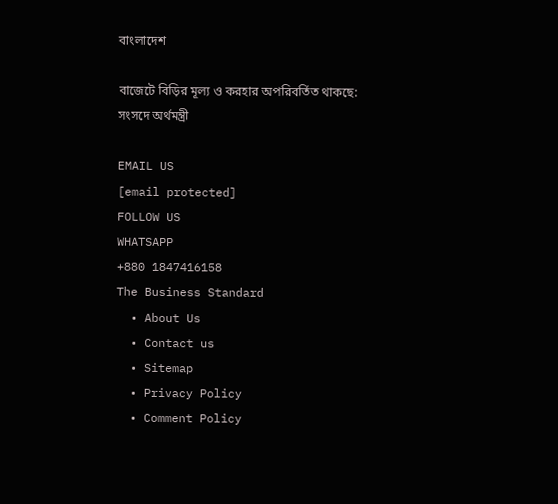বাংলাদেশ

বাজেটে বিড়ির মূল্য ও করহার অপরিবর্তিত থাকছে: সংসদে অর্থমন্ত্রী

EMAIL US
[email protected]
FOLLOW US
WHATSAPP
+880 1847416158
The Business Standard
  • About Us
  • Contact us
  • Sitemap
  • Privacy Policy
  • Comment Policy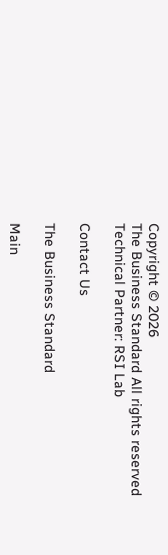Copyright © 2026
The Business Standard All rights reserved
Technical Partner: RSI Lab

Contact Us

The Business Standard

Main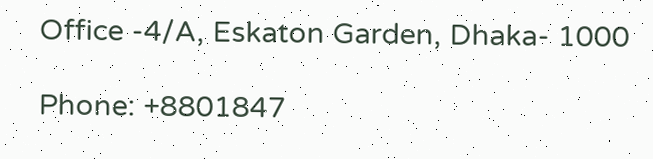Office -4/A, Eskaton Garden, Dhaka- 1000

Phone: +8801847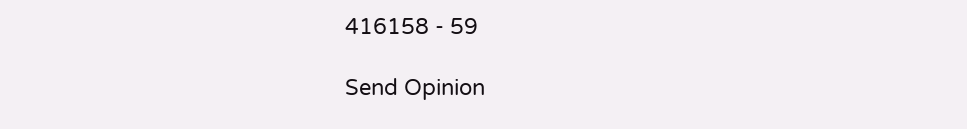416158 - 59

Send Opinion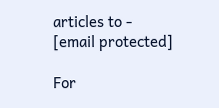articles to - [email protected]

For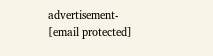advertisement- [email protected]